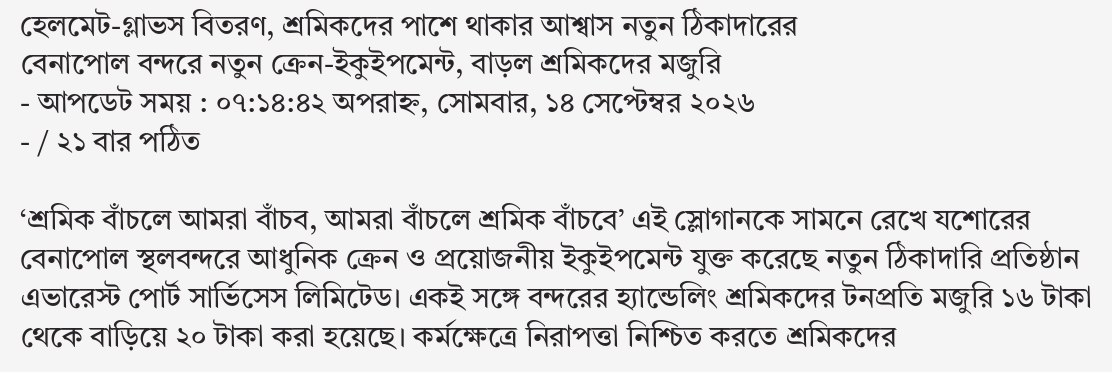হেলমেট-গ্লাভস বিতরণ, শ্রমিকদের পাশে থাকার আশ্বাস নতুন ঠিকাদারের
বেনাপোল বন্দরে নতুন ক্রেন-ইকুইপমেন্ট, বাড়ল শ্রমিকদের মজুরি
- আপডেট সময় : ০৭:১৪:৪২ অপরাহ্ন, সোমবার, ১৪ সেপ্টেম্বর ২০২৬
- / ২১ বার পঠিত

‘শ্রমিক বাঁচলে আমরা বাঁচব, আমরা বাঁচলে শ্রমিক বাঁচবে’ এই স্লোগানকে সামনে রেখে যশোরের বেনাপোল স্থলবন্দরে আধুনিক ক্রেন ও প্রয়োজনীয় ইকুইপমেন্ট যুক্ত করেছে নতুন ঠিকাদারি প্রতিষ্ঠান এভারেস্ট পোর্ট সার্ভিসেস লিমিটেড। একই সঙ্গে বন্দরের হ্যান্ডেলিং শ্রমিকদের টনপ্রতি মজুরি ১৬ টাকা থেকে বাড়িয়ে ২০ টাকা করা হয়েছে। কর্মক্ষেত্রে নিরাপত্তা নিশ্চিত করতে শ্রমিকদের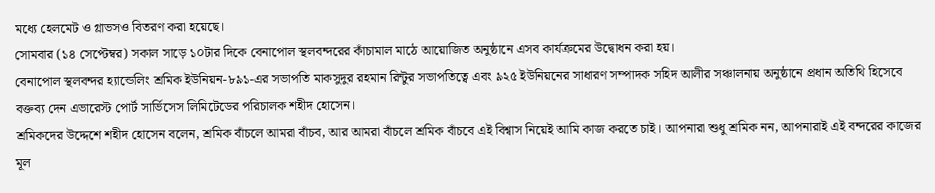মধ্যে হেলমেট ও গ্লাভসও বিতরণ করা হয়েছে।
সোমবার (১৪ সেপ্টেম্বর) সকাল সাড়ে ১০টার দিকে বেনাপোল স্থলবন্দরের কাঁচামাল মাঠে আয়োজিত অনুষ্ঠানে এসব কার্যক্রমের উদ্বোধন করা হয়।
বেনাপোল স্থলবন্দর হ্যান্ডেলিং শ্রমিক ইউনিয়ন-৮৯১-এর সভাপতি মাকসুদুর রহমান রিন্টুর সভাপতিত্বে এবং ৯২৫ ইউনিয়নের সাধারণ সম্পাদক সহিদ আলীর সঞ্চালনায় অনুষ্ঠানে প্রধান অতিথি হিসেবে বক্তব্য দেন এভারেস্ট পোর্ট সার্ভিসেস লিমিটেডের পরিচালক শহীদ হোসেন।
শ্রমিকদের উদ্দেশে শহীদ হোসেন বলেন, শ্রমিক বাঁচলে আমরা বাঁচব, আর আমরা বাঁচলে শ্রমিক বাঁচবে এই বিশ্বাস নিয়েই আমি কাজ করতে চাই। আপনারা শুধু শ্রমিক নন, আপনারাই এই বন্দরের কাজের মূল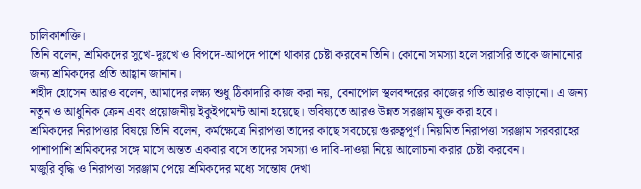চালিকাশক্তি।
তিনি বলেন, শ্রমিকদের সুখে-দুঃখে ও বিপদে-আপদে পাশে থাকার চেষ্টা করবেন তিনি। কোনো সমস্যা হলে সরাসরি তাকে জানানোর জন্য শ্রমিকদের প্রতি আহ্বান জানান।
শহীদ হোসেন আরও বলেন, আমাদের লক্ষ্য শুধু ঠিকাদারি কাজ করা নয়, বেনাপোল স্থলবন্দরের কাজের গতি আরও বাড়ানো। এ জন্য নতুন ও আধুনিক ক্রেন এবং প্রয়োজনীয় ইকুইপমেন্ট আনা হয়েছে। ভবিষ্যতে আরও উন্নত সরঞ্জাম যুক্ত করা হবে।
শ্রমিকদের নিরাপত্তার বিষয়ে তিনি বলেন, কর্মক্ষেত্রে নিরাপত্তা তাদের কাছে সবচেয়ে গুরুত্বপূর্ণ। নিয়মিত নিরাপত্তা সরঞ্জাম সরবরাহের পাশাপাশি শ্রমিকদের সঙ্গে মাসে অন্তত একবার বসে তাদের সমস্যা ও দাবি-দাওয়া নিয়ে আলোচনা করার চেষ্টা করবেন।
মজুরি বৃদ্ধি ও নিরাপত্তা সরঞ্জাম পেয়ে শ্রমিকদের মধ্যে সন্তোষ দেখা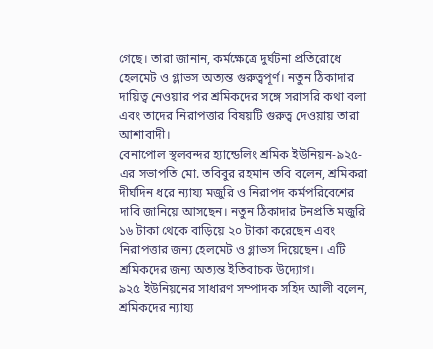গেছে। তারা জানান, কর্মক্ষেত্রে দুর্ঘটনা প্রতিরোধে হেলমেট ও গ্লাভস অত্যন্ত গুরুত্বপূর্ণ। নতুন ঠিকাদার দায়িত্ব নেওয়ার পর শ্রমিকদের সঙ্গে সরাসরি কথা বলা এবং তাদের নিরাপত্তার বিষয়টি গুরুত্ব দেওয়ায় তারা আশাবাদী।
বেনাপোল স্থলবন্দর হ্যান্ডেলিং শ্রমিক ইউনিয়ন-৯২৫-এর সভাপতি মো. তবিবুর রহমান তবি বলেন, শ্রমিকরা দীর্ঘদিন ধরে ন্যায্য মজুরি ও নিরাপদ কর্মপরিবেশের দাবি জানিয়ে আসছেন। নতুন ঠিকাদার টনপ্রতি মজুরি ১৬ টাকা থেকে বাড়িয়ে ২০ টাকা করেছেন এবং নিরাপত্তার জন্য হেলমেট ও গ্লাভস দিয়েছেন। এটি শ্রমিকদের জন্য অত্যন্ত ইতিবাচক উদ্যোগ।
৯২৫ ইউনিয়নের সাধারণ সম্পাদক সহিদ আলী বলেন, শ্রমিকদের ন্যায্য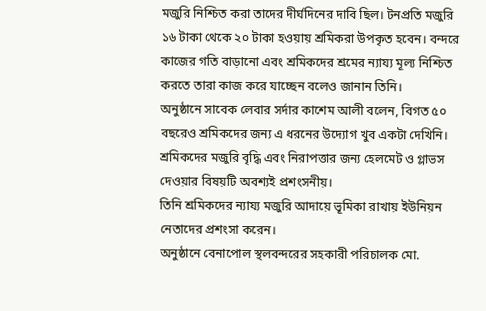মজুরি নিশ্চিত করা তাদের দীর্ঘদিনের দাবি ছিল। টনপ্রতি মজুরি ১৬ টাকা থেকে ২০ টাকা হওয়ায় শ্রমিকরা উপকৃত হবেন। বন্দরে কাজের গতি বাড়ানো এবং শ্রমিকদের শ্রমের ন্যায্য মূল্য নিশ্চিত করতে তারা কাজ করে যাচ্ছেন বলেও জানান তিনি।
অনুষ্ঠানে সাবেক লেবার সর্দার কাশেম আলী বলেন, বিগত ৫০ বছরেও শ্রমিকদের জন্য এ ধরনের উদ্যোগ খুব একটা দেখিনি। শ্রমিকদের মজুরি বৃদ্ধি এবং নিরাপত্তার জন্য হেলমেট ও গ্লাভস দেওয়ার বিষয়টি অবশ্যই প্রশংসনীয়।
তিনি শ্রমিকদের ন্যায্য মজুরি আদায়ে ভূমিকা রাখায় ইউনিয়ন নেতাদের প্রশংসা করেন।
অনুষ্ঠানে বেনাপোল স্থলবন্দরের সহকারী পরিচালক মো.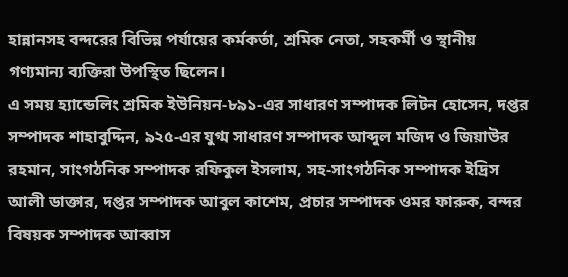হান্নানসহ বন্দরের বিভিন্ন পর্যায়ের কর্মকর্তা, শ্রমিক নেতা, সহকর্মী ও স্থানীয় গণ্যমান্য ব্যক্তিরা উপস্থিত ছিলেন।
এ সময় হ্যান্ডেলিং শ্রমিক ইউনিয়ন-৮৯১-এর সাধারণ সম্পাদক লিটন হোসেন, দপ্তর সম্পাদক শাহাবুদ্দিন, ৯২৫-এর যুগ্ম সাধারণ সম্পাদক আব্দুল মজিদ ও জিয়াউর রহমান, সাংগঠনিক সম্পাদক রফিকুল ইসলাম, সহ-সাংগঠনিক সম্পাদক ইদ্রিস আলী ডাক্তার, দপ্তর সম্পাদক আবুল কাশেম, প্রচার সম্পাদক ওমর ফারুক, বন্দর বিষয়ক সম্পাদক আব্বাস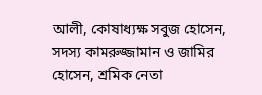আলী, কোষাধ্যক্ষ সবুজ হোসেন, সদস্য কামরুজ্জামান ও জামির হোসেন, শ্রমিক নেতা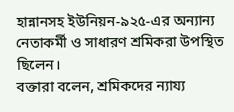হান্নানসহ ইউনিয়ন-৯২৫-এর অন্যান্য নেতাকর্মী ও সাধারণ শ্রমিকরা উপস্থিত ছিলেন।
বক্তারা বলেন, শ্রমিকদের ন্যায্য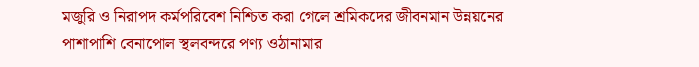মজুরি ও নিরাপদ কর্মপরিবেশ নিশ্চিত করা গেলে শ্রমিকদের জীবনমান উন্নয়নের পাশাপাশি বেনাপোল স্থলবন্দরে পণ্য ওঠানামার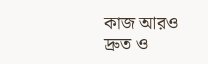কাজ আরও দ্রুত ও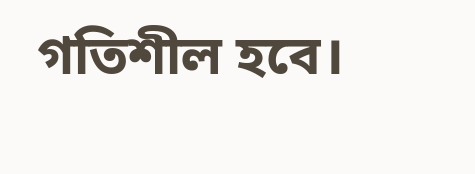গতিশীল হবে।